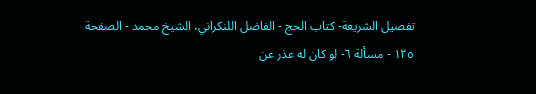تفصيل الشريعة- كتاب الحج - الفاضل اللنكراني، الشيخ محمد - الصفحة ١٢٥ - مسألة ٦- لو كان له عذر عن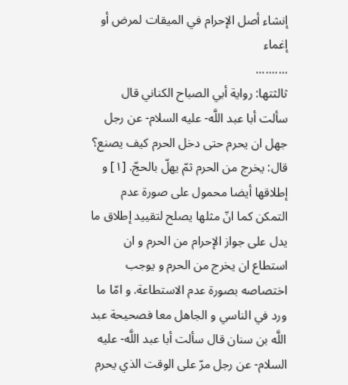إنشاء أصل الإحرام في الميقات لمرض أو إغماء
..........
ثالثتها: رواية أبي الصباح الكناني قال سألت أبا عبد اللَّه- عليه السلام- عن رجل جهل ان يحرم حتى دخل الحرم كيف يصنع؟ قال: يخرج من الحرم ثمّ يهلّ بالحجّ. [١] و إطلاقها أيضا محمول على صورة عدم التمكن كما انّ مثلها يصلح لتقييد إطلاق ما يدل على جواز الإحرام من الحرم و ان استطاع ان يخرج من الحرم و يوجب اختصاصه بصورة عدم الاستطاعة. و امّا ما ورد في الناسي و الجاهل معا فصحيحة عبد اللَّه بن سنان قال سألت أبا عبد اللَّه- عليه السلام- عن رجل مرّ على الوقت الذي يحرم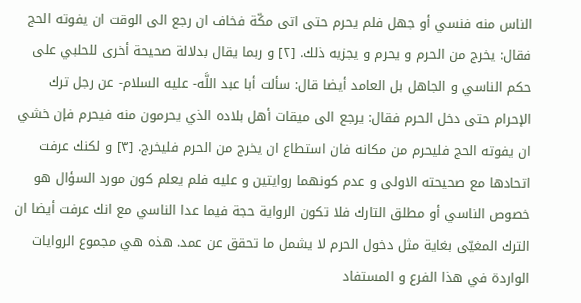الناس منه فنسي أو جهل فلم يحرم حتى اتى مكّة فخاف ان رجع الى الوقت ان يفوته الحج فقال: يخرج من الحرم و يحرم و يجزيه ذلك. [٢] و ربما يقال بدلالة صحيحة أخرى للحلبي على حكم الناسي و الجاهل بل العامد أيضا قال: سألت أبا عبد اللَّه- عليه السلام- عن رجل ترك الإحرام حتى دخل الحرم فقال: يرجع الى ميقات أهل بلاده الذي يحرمون منه فيحرم فإن خشي ان يفوته الحج فليحرم من مكانه فان استطاع ان يخرج من الحرم فليخرج. [٣] و لكنك عرفت اتحادها مع صحيحته الاولى و عدم كونهما روايتين و عليه فلم يعلم كون مورد السؤال هو خصوص الناسي أو مطلق التارك فلا تكون الرواية حجة فيما عدا الناسي مع انك عرفت أيضا ان الترك المغيّى بغاية مثل دخول الحرم لا يشمل ما تحقق عن عمد. هذه هي مجموع الروايات الواردة في هذا الفرع و المستفاد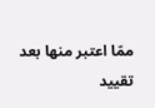ممّا اعتبر منها بعد تقييد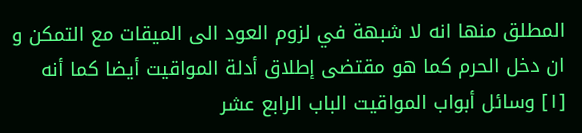المطلق منها انه لا شبهة في لزوم العود الى الميقات مع التمكن و ان دخل الحرم كما هو مقتضى إطلاق أدلة المواقيت أيضا كما أنه
[١] وسائل أبواب المواقيت الباب الرابع عشر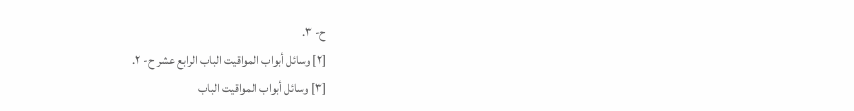ح- ٣.
[٢] وسائل أبواب المواقيت الباب الرابع عشر ح- ٢.
[٣] وسائل أبواب المواقيت الباب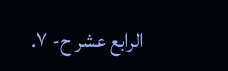الرابع عشر ح- ٧.